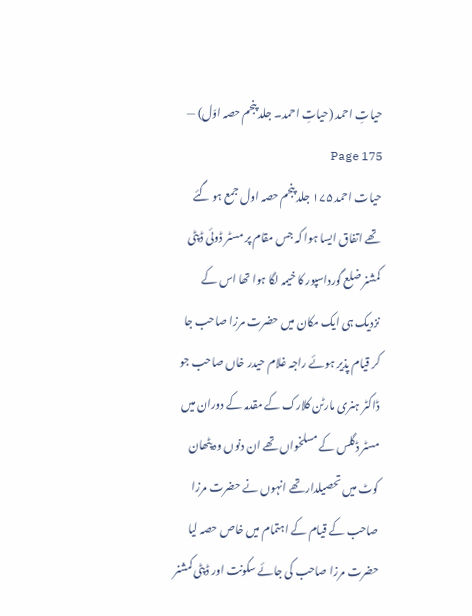حیاتِ احمد (حیاتِ احمد۔ جلد پنجم حصہ اوّل) — Page 175
حیات احمد ۱۷۵ جلد پنجم حصہ اول جمع ہو گئے تھے اتفاق ایسا ہوا کہ جس مقام پر مسٹر ڈوئی ڈپٹی کمشنر ضلع گورداسپور کا خیمہ لگا ہوا تھا اس کے نزدیک ہی ایک مکان میں حضرت مرزا صاحب جا کر قیام پذیر ہوئے راجہ غلام حیدر خاں صاحب جو ڈاکٹر ہنری مارٹن کلارک کے مقدمہ کے دوران میں مسٹر ڈگلس کے مسلخواں تھے ان دنوں وہ پٹھان کوٹ میں تحصیلدار تھے انہوں نے حضرت مرزا صاحب کے قیام کے اہتمام میں خاص حصہ لیا حضرت مرزا صاحب کی جائے سکونت اور ڈپٹی کمشنر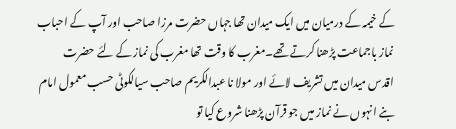کے خیمہ کے درمیان میں ایک میدان تھا جہاں حضرت مرزا صاحب اور آپ کے احباب نماز باجماعت پڑھنا کرتے تھے۔مغرب کا وقت تھا مغرب کی نماز کے لئے حضرت اقدس میدان میں تشریف لائے اور مولا نا عبدالکریم صاحب سیالکوٹی حسب معمول امام بنے انہوں نے نماز میں جو قرآن پڑھنا شروع کیا تو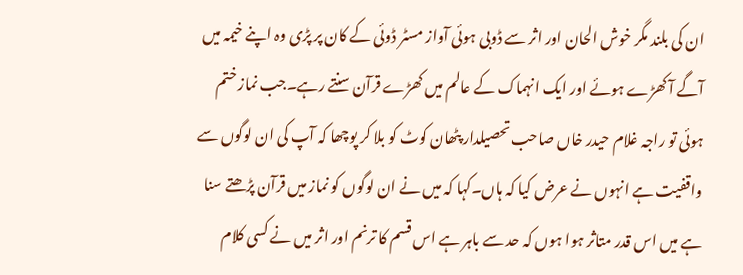ان کی بلند مگر خوش الحان اور اثر سے ڈوبی ہوئی آواز مسٹر ڈوئی کے کان پر پڑی وہ اپنے خیمہ میں آگے آ کھڑے ہوئے اور ایک انہماک کے عالم میں کھڑے قرآن سنتے رہے۔جب نماز ختم ہوئی تو راجہ غلام حیدر خاں صاحب تحصیلدار پٹھان کوٹ کو بلا کر پوچھا کہ آپ کی ان لوگوں سے واقفیت ہے انہوں نے عرض کیا کہ ہاں۔کہا کہ میں نے ان لوگوں کو نماز میں قرآن پڑھتے سنا ہے میں اس قدر متاثر ہوا ہوں کہ حد سے باہر ہے اس قسم کا ترنم اور اثر میں نے کسی کلام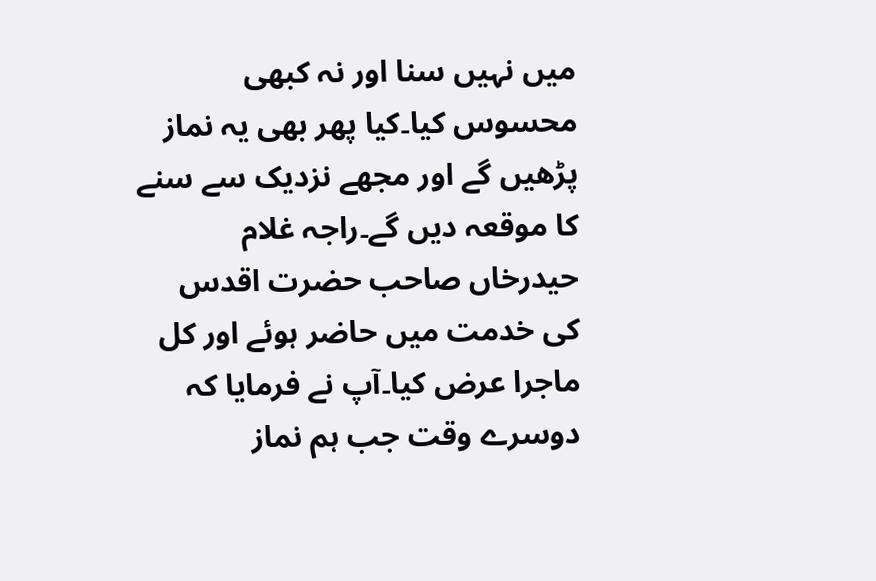میں نہیں سنا اور نہ کبھی محسوس کیا۔کیا پھر بھی یہ نماز پڑھیں گے اور مجھے نزدیک سے سنے کا موقعہ دیں گے۔راجہ غلام حیدرخاں صاحب حضرت اقدس کی خدمت میں حاضر ہوئے اور کل ماجرا عرض کیا۔آپ نے فرمایا کہ دوسرے وقت جب ہم نماز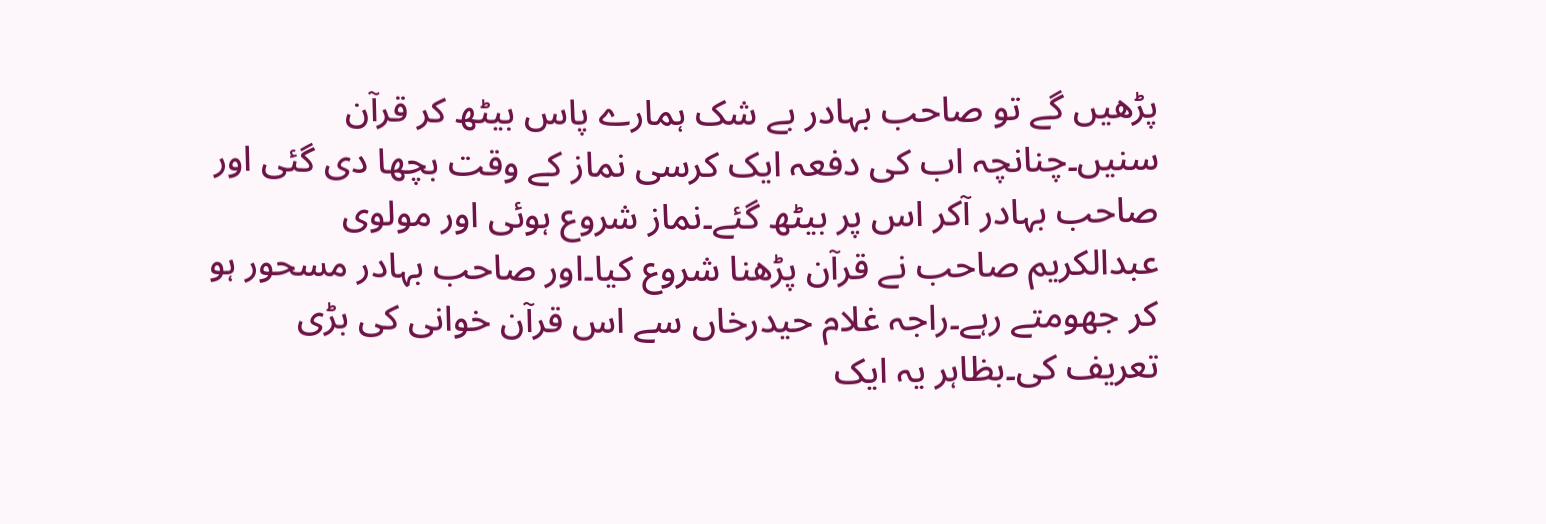پڑھیں گے تو صاحب بہادر بے شک ہمارے پاس بیٹھ کر قرآن سنیں۔چنانچہ اب کی دفعہ ایک کرسی نماز کے وقت بچھا دی گئی اور صاحب بہادر آکر اس پر بیٹھ گئے۔نماز شروع ہوئی اور مولوی عبدالکریم صاحب نے قرآن پڑھنا شروع کیا۔اور صاحب بہادر مسحور ہو کر جھومتے رہے۔راجہ غلام حیدرخاں سے اس قرآن خوانی کی بڑی تعریف کی۔بظاہر یہ ایک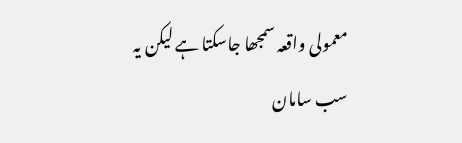معمولی واقعہ سمجھا جاسکتا ہے لیکن یہ سب سامان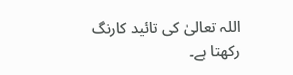اللہ تعالیٰ کی تائید کارنگ رکھتا ہے۔